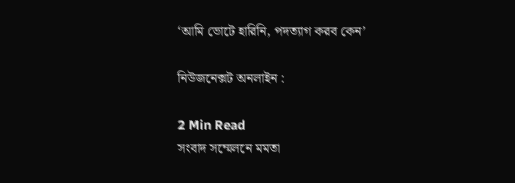‘আমি ভোটে হারিনি, পদত্যাগ করব কেন’

নিউজনেক্সট অনলাইন :

2 Min Read
সংবাদ সম্মেলনে মমতা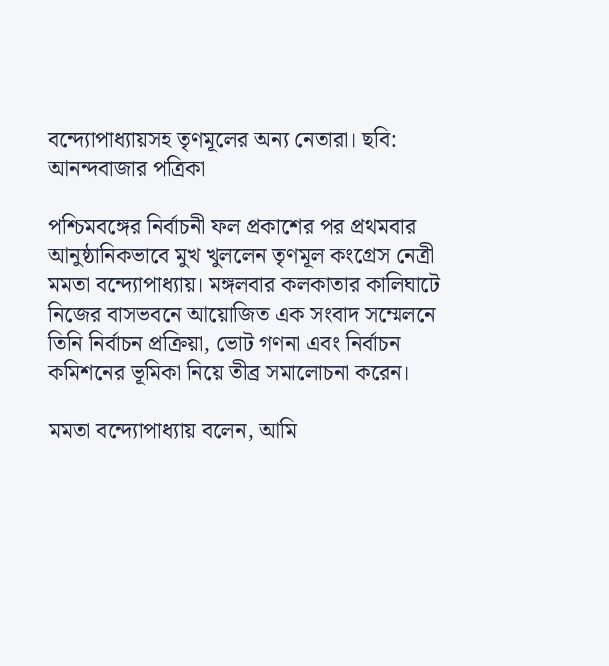বন্দ্যোপাধ্যায়সহ তৃণমূলের অন্য নেতারা। ছবি: আনন্দবাজার পত্রিকা

পশ্চিমবঙ্গের নির্বাচনী ফল প্রকাশের পর প্রথমবার আনুষ্ঠানিকভাবে মুখ খুললেন তৃণমূল কংগ্রেস নেত্রী মমতা বন্দ্যোপাধ্যায়। মঙ্গলবার কলকাতার কালিঘাটে নিজের বাসভবনে আয়োজিত এক সংবাদ সম্মেলনে তিনি নির্বাচন প্রক্রিয়া, ভোট গণনা এবং নির্বাচন কমিশনের ভূমিকা নিয়ে তীব্র সমালোচনা করেন।

মমতা বন্দ্যোপাধ্যায় বলেন, আমি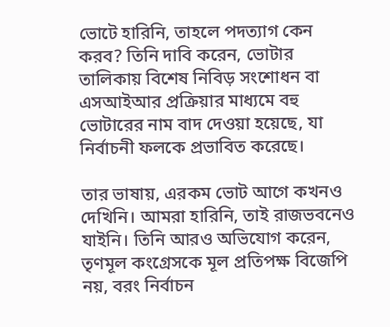ভোটে হারিনি, তাহলে পদত্যাগ কেন করব? তিনি দাবি করেন, ভোটার তালিকায় বিশেষ নিবিড় সংশোধন বা এসআইআর প্রক্রিয়ার মাধ্যমে বহু ভোটারের নাম বাদ দেওয়া হয়েছে, যা নির্বাচনী ফলকে প্রভাবিত করেছে।

তার ভাষায়, এরকম ভোট আগে কখনও দেখিনি। আমরা হারিনি, তাই রাজভবনেও যাইনি। তিনি আরও অভিযোগ করেন, তৃণমূল কংগ্রেসকে মূল প্রতিপক্ষ বিজেপি নয়, বরং নির্বাচন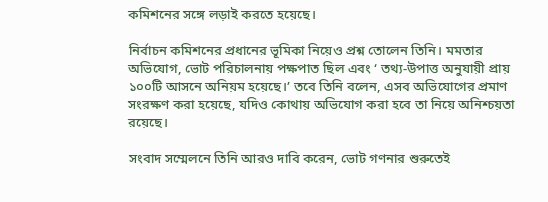কমিশনের সঙ্গে লড়াই করতে হয়েছে।

নির্বাচন কমিশনের প্রধানের ভূমিকা নিয়েও প্রশ্ন তোলেন তিনি। মমতার অভিযোগ, ভোট পরিচালনায় পক্ষপাত ছিল এবং ‘ তথ্য-উপাত্ত অনুযায়ী প্রায় ১০০টি আসনে অনিয়ম হয়েছে।’ তবে তিনি বলেন, এসব অভিযোগের প্রমাণ সংরক্ষণ করা হয়েছে, যদিও কোথায় অভিযোগ করা হবে তা নিয়ে অনিশ্চয়তা রয়েছে।

সংবাদ সম্মেলনে তিনি আরও দাবি করেন, ভোট গণনার শুরুতেই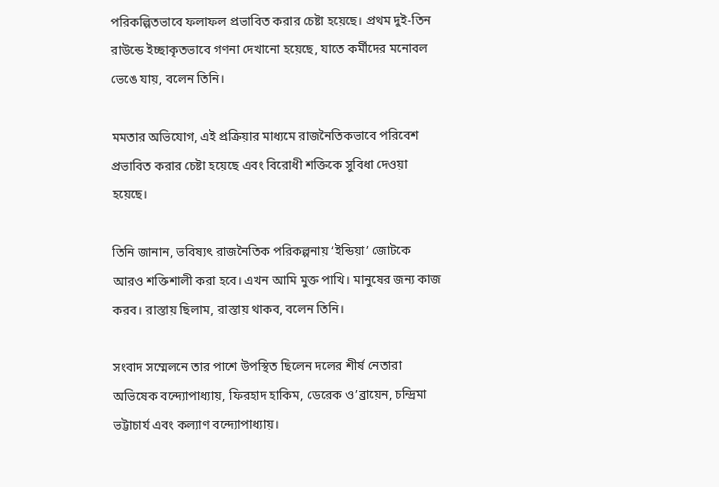পরিকল্পিতভাবে ফলাফল প্রভাবিত করার চেষ্টা হয়েছে। প্রথম দুই-তিন রাউন্ডে ইচ্ছাকৃতভাবে গণনা দেখানো হয়েছে, যাতে কর্মীদের মনোবল ভেঙে যায়, বলেন তিনি।

মমতার অভিযোগ, এই প্রক্রিয়ার মাধ্যমে রাজনৈতিকভাবে পরিবেশ প্রভাবিত করার চেষ্টা হয়েছে এবং বিরোধী শক্তিকে সুবিধা দেওয়া হয়েছে।

তিনি জানান, ভবিষ্যৎ রাজনৈতিক পরিকল্পনায় ‘ইন্ডিয়া’ জোটকে আরও শক্তিশালী করা হবে। এখন আমি মুক্ত পাখি। মানুষের জন্য কাজ করব। রাস্তায় ছিলাম, রাস্তায় থাকব, বলেন তিনি।

সংবাদ সম্মেলনে তার পাশে উপস্থিত ছিলেন দলের শীর্ষ নেতারা অভিষেক বন্দ্যোপাধ্যায়, ফিরহাদ হাকিম, ডেরেক ও’ব্রায়েন, চন্দ্রিমা ভট্টাচার্য এবং কল্যাণ বন্দ্যোপাধ্যায়।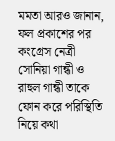মমতা আরও জানান, ফল প্রকাশের পর কংগ্রেস নেত্রী সোনিয়া গান্ধী ও রাহুল গান্ধী তাকে ফোন করে পরিস্থিতি নিয়ে কথা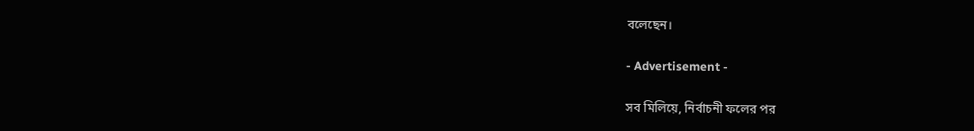বলেছেন।

- Advertisement -

সব মিলিয়ে, নির্বাচনী ফলের পর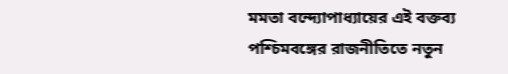মমতা বন্দ্যোপাধ্যায়ের এই বক্তব্য পশ্চিমবঙ্গের রাজনীতিতে নতুন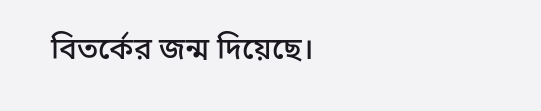বিতর্কের জন্ম দিয়েছে।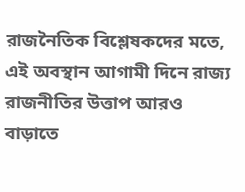রাজনৈতিক বিশ্লেষকদের মতে, এই অবস্থান আগামী দিনে রাজ্য রাজনীতির উত্তাপ আরও বাড়াতে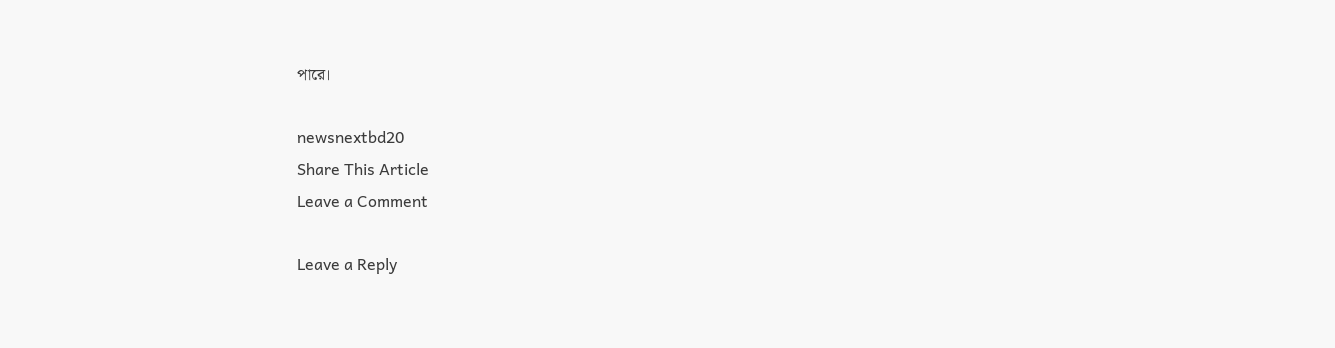পারে।

newsnextbd20
Share This Article
Leave a Comment

Leave a Reply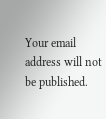Your email address will not be published.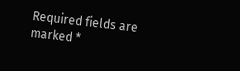Required fields are marked *